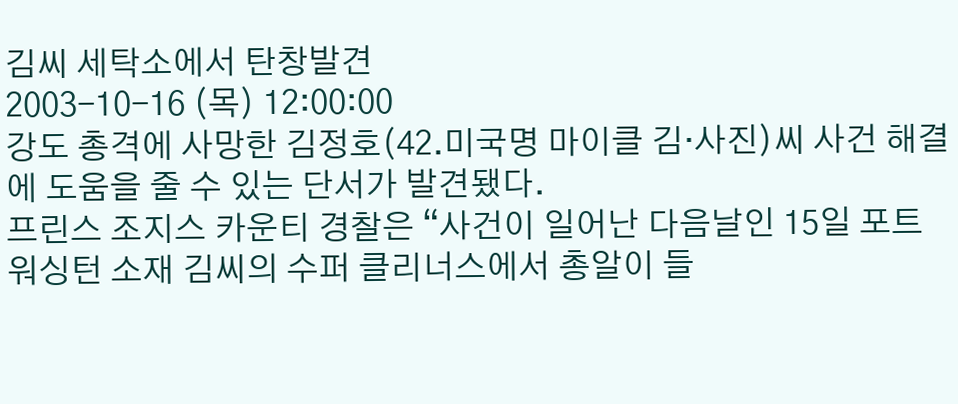김씨 세탁소에서 탄창발견
2003-10-16 (목) 12:00:00
강도 총격에 사망한 김정호(42.미국명 마이클 김·사진)씨 사건 해결에 도움을 줄 수 있는 단서가 발견됐다.
프린스 조지스 카운티 경찰은 “사건이 일어난 다음날인 15일 포트 워싱턴 소재 김씨의 수퍼 클리너스에서 총알이 들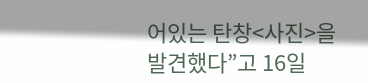어있는 탄창<사진>을 발견했다”고 16일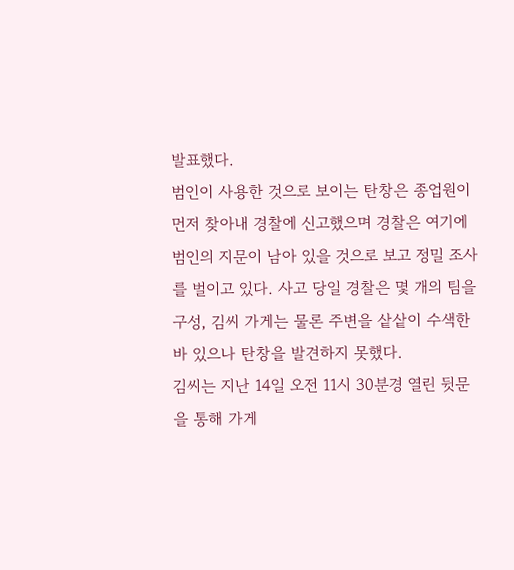발표했다.
범인이 사용한 것으로 보이는 탄창은 종업원이 먼저 찾아내 경찰에 신고했으며 경찰은 여기에 범인의 지문이 남아 있을 것으로 보고 정밀 조사를 벌이고 있다. 사고 당일 경찰은 몇 개의 팀을 구성, 김씨 가게는 물론 주변을 샅샅이 수색한 바 있으나 탄창을 발견하지 못했다.
김씨는 지난 14일 오전 11시 30분경 열린 뒷문을 통해 가게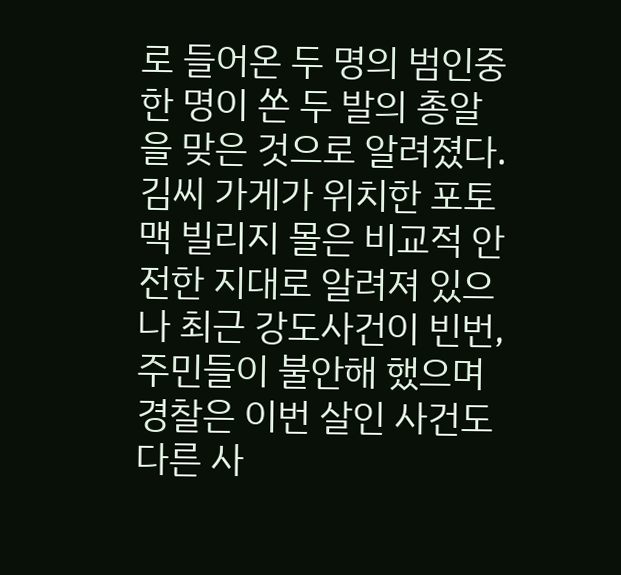로 들어온 두 명의 범인중 한 명이 쏜 두 발의 총알을 맞은 것으로 알려졌다.
김씨 가게가 위치한 포토맥 빌리지 몰은 비교적 안전한 지대로 알려져 있으나 최근 강도사건이 빈번, 주민들이 불안해 했으며 경찰은 이번 살인 사건도 다른 사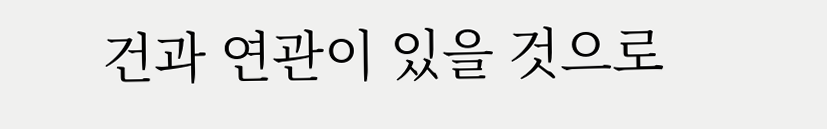건과 연관이 있을 것으로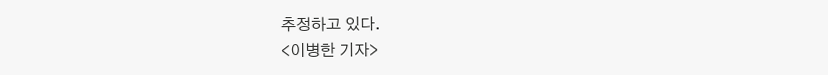추정하고 있다.
<이병한 기자>